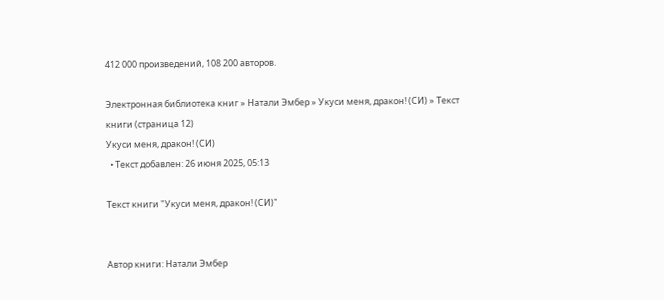412 000 произведений, 108 200 авторов.

Электронная библиотека книг » Натали Эмбер » Укуси меня, дракон! (СИ) » Текст книги (страница 12)
Укуси меня, дракон! (СИ)
  • Текст добавлен: 26 июня 2025, 05:13

Текст книги "Укуси меня, дракон! (СИ)"


Автор книги: Натали Эмбер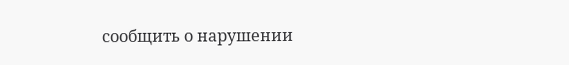сообщить о нарушении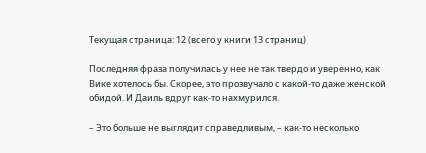Текущая страница: 12 (всего у книги 13 страниц)

Последняя фраза получилась у нее не так твердо и уверенно, как Вике хотелось бы. Скорее, это прозвучало с какой-то даже женской обидой. И Даиль вдруг как-то нахмурился.

– Это больше не выглядит справедливым, – как-то несколько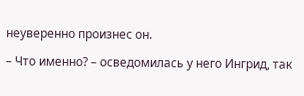неуверенно произнес он.

– Что именно? – осведомилась у него Ингрид, так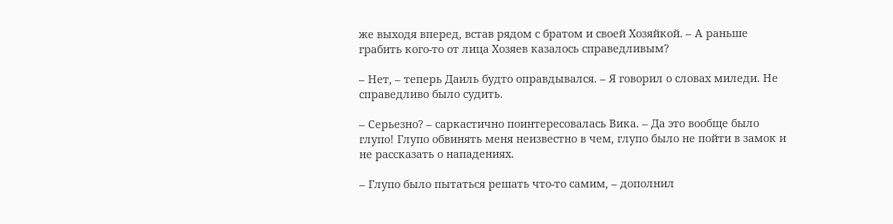же выходя вперед, встав рядом с братом и своей Хозяйкой. – А раньше грабить кого-то от лица Хозяев казалось справедливым?

– Нет, – теперь Даиль будто оправдывался. – Я говорил о словах миледи. Не справедливо было судить.

– Серьезно? – саркастично поинтересовалась Вика. – Да это вообще было глупо! Глупо обвинять меня неизвестно в чем, глупо было не пойти в замок и не рассказать о нападениях.

– Глупо было пытаться решать что-то самим, – дополнил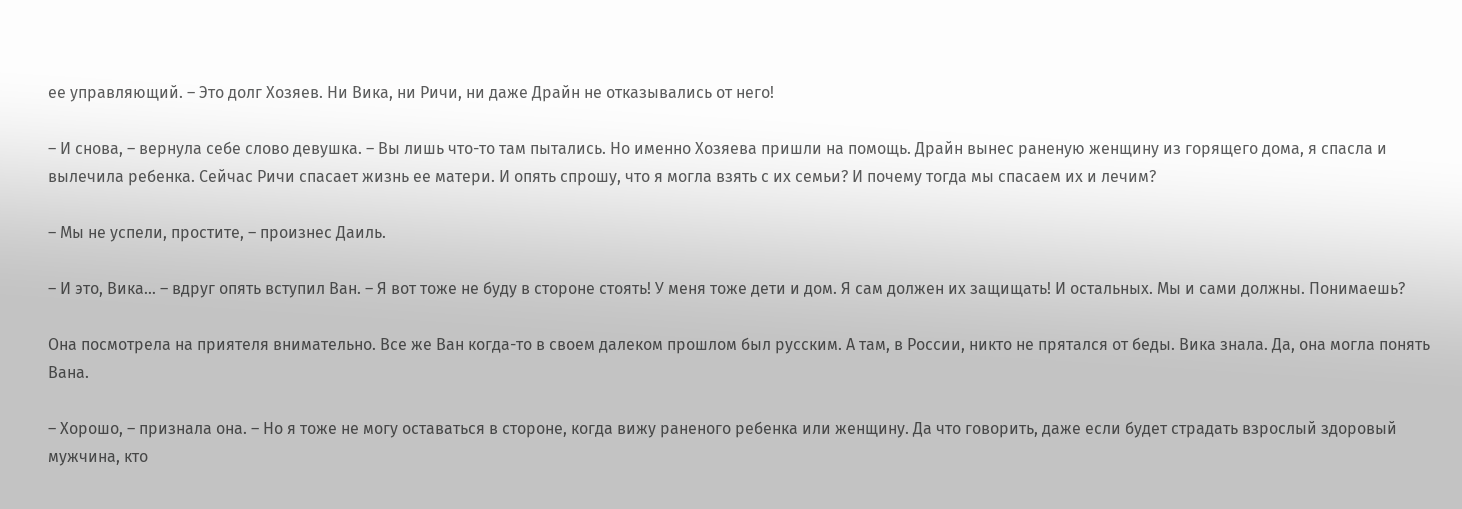ее управляющий. – Это долг Хозяев. Ни Вика, ни Ричи, ни даже Драйн не отказывались от него!

– И снова, – вернула себе слово девушка. – Вы лишь что-то там пытались. Но именно Хозяева пришли на помощь. Драйн вынес раненую женщину из горящего дома, я спасла и вылечила ребенка. Сейчас Ричи спасает жизнь ее матери. И опять спрошу, что я могла взять с их семьи? И почему тогда мы спасаем их и лечим?

– Мы не успели, простите, – произнес Даиль.

– И это, Вика… – вдруг опять вступил Ван. – Я вот тоже не буду в стороне стоять! У меня тоже дети и дом. Я сам должен их защищать! И остальных. Мы и сами должны. Понимаешь?

Она посмотрела на приятеля внимательно. Все же Ван когда-то в своем далеком прошлом был русским. А там, в России, никто не прятался от беды. Вика знала. Да, она могла понять Вана.

– Хорошо, – признала она. – Но я тоже не могу оставаться в стороне, когда вижу раненого ребенка или женщину. Да что говорить, даже если будет страдать взрослый здоровый мужчина, кто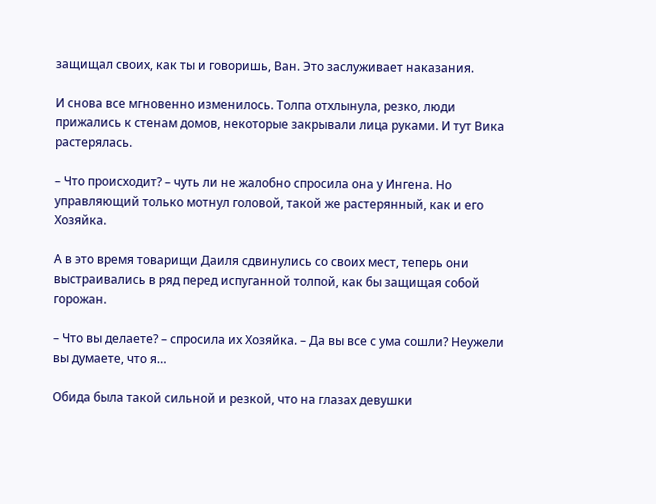защищал своих, как ты и говоришь, Ван. Это заслуживает наказания.

И снова все мгновенно изменилось. Толпа отхлынула, резко, люди прижались к стенам домов, некоторые закрывали лица руками. И тут Вика растерялась.

– Что происходит? – чуть ли не жалобно спросила она у Ингена. Но управляющий только мотнул головой, такой же растерянный, как и его Хозяйка.

А в это время товарищи Даиля сдвинулись со своих мест, теперь они выстраивались в ряд перед испуганной толпой, как бы защищая собой горожан.

– Что вы делаете? – спросила их Хозяйка. – Да вы все с ума сошли? Неужели вы думаете, что я…

Обида была такой сильной и резкой, что на глазах девушки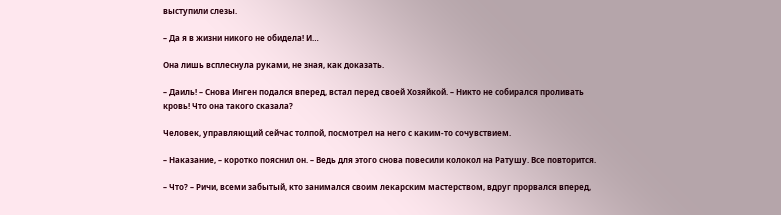выступили слезы.

– Да я в жизни никого не обидела! И…

Она лишь всплеснула руками, не зная, как доказать.

– Даиль! – Снова Инген подался вперед, встал перед своей Хозяйкой. – Никто не собирался проливать кровь! Что она такого сказала?

Человек, управляющий сейчас толпой, посмотрел на него с каким-то сочувствием.

– Наказание, – коротко пояснил он. – Ведь для этого снова повесили колокол на Ратушу. Все повторится.

– Что? – Ричи, всеми забытый, кто занимался своим лекарским мастерством, вдруг прорвался вперед,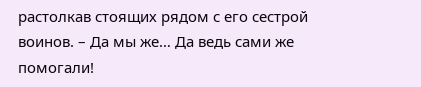растолкав стоящих рядом с его сестрой воинов. – Да мы же… Да ведь сами же помогали!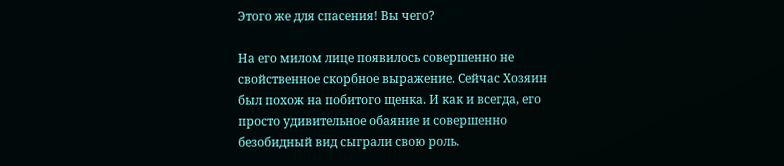Этого же для спасения! Вы чего?

На его милом лице появилось совершенно не свойственное скорбное выражение. Сейчас Хозяин был похож на побитого щенка. И как и всегда, его просто удивительное обаяние и совершенно безобидный вид сыграли свою роль.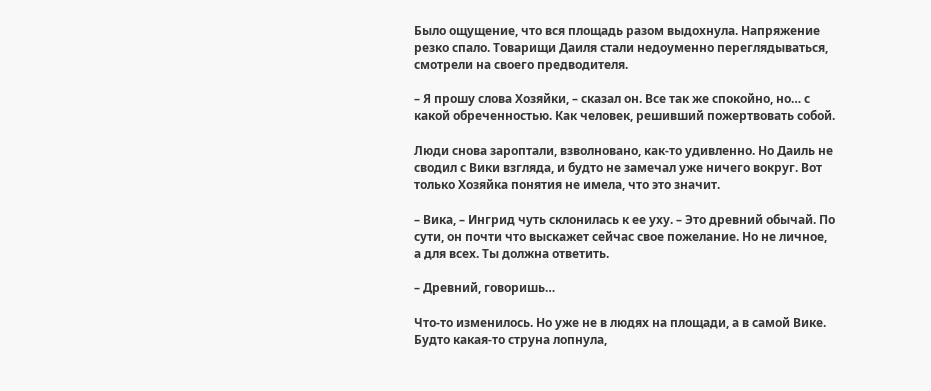Было ощущение, что вся площадь разом выдохнула. Напряжение резко спало. Товарищи Даиля стали недоуменно переглядываться, смотрели на своего предводителя.

– Я прошу слова Хозяйки, – сказал он. Все так же спокойно, но… с какой обреченностью. Как человек, решивший пожертвовать собой.

Люди снова зароптали, взволновано, как-то удивленно. Но Даиль не сводил с Вики взгляда, и будто не замечал уже ничего вокруг. Вот только Хозяйка понятия не имела, что это значит.

– Вика, – Ингрид чуть склонилась к ее уху. – Это древний обычай. По сути, он почти что выскажет сейчас свое пожелание. Но не личное, а для всех. Ты должна ответить.

– Древний, говоришь…

Что-то изменилось. Но уже не в людях на площади, а в самой Вике. Будто какая-то струна лопнула,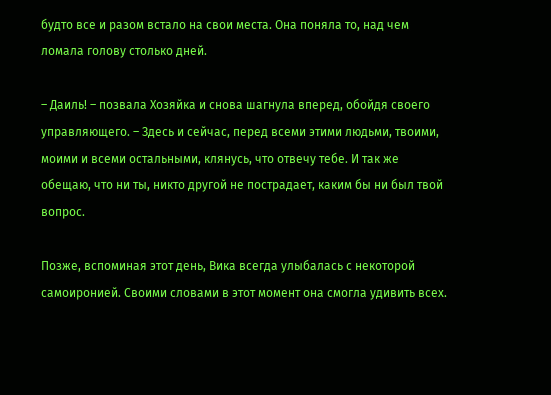будто все и разом встало на свои места. Она поняла то, над чем ломала голову столько дней.

– Даиль! – позвала Хозяйка и снова шагнула вперед, обойдя своего управляющего. – Здесь и сейчас, перед всеми этими людьми, твоими, моими и всеми остальными, клянусь, что отвечу тебе. И так же обещаю, что ни ты, никто другой не пострадает, каким бы ни был твой вопрос.

Позже, вспоминая этот день, Вика всегда улыбалась с некоторой самоиронией. Своими словами в этот момент она смогла удивить всех.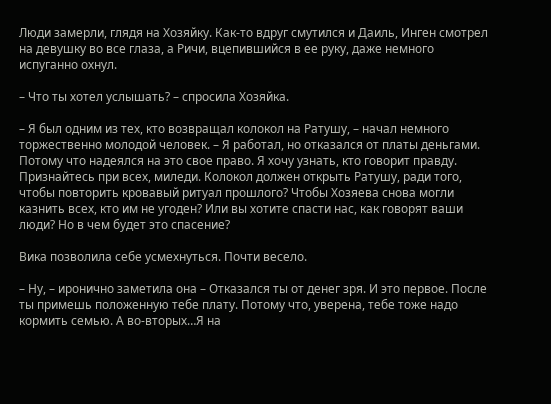Люди замерли, глядя на Хозяйку. Как-то вдруг смутился и Даиль, Инген смотрел на девушку во все глаза, а Ричи, вцепившийся в ее руку, даже немного испуганно охнул.

– Что ты хотел услышать? – спросила Хозяйка.

– Я был одним из тех, кто возвращал колокол на Ратушу, – начал немного торжественно молодой человек. – Я работал, но отказался от платы деньгами. Потому что надеялся на это свое право. Я хочу узнать, кто говорит правду. Признайтесь при всех, миледи. Колокол должен открыть Ратушу, ради того, чтобы повторить кровавый ритуал прошлого? Чтобы Хозяева снова могли казнить всех, кто им не угоден? Или вы хотите спасти нас, как говорят ваши люди? Но в чем будет это спасение?

Вика позволила себе усмехнуться. Почти весело.

– Ну, – иронично заметила она – Отказался ты от денег зря. И это первое. После ты примешь положенную тебе плату. Потому что, уверена, тебе тоже надо кормить семью. А во-вторых…Я на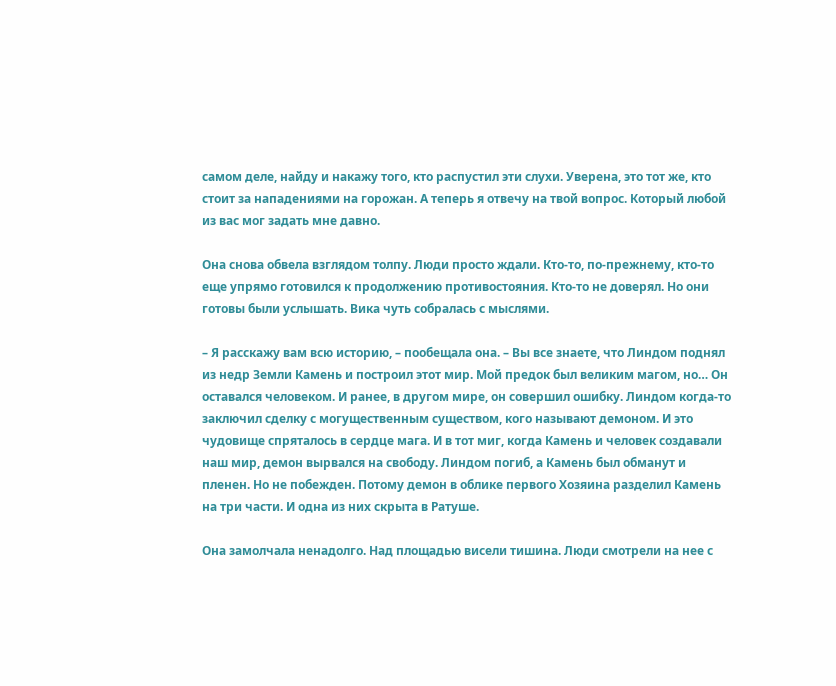самом деле, найду и накажу того, кто распустил эти слухи. Уверена, это тот же, кто стоит за нападениями на горожан. А теперь я отвечу на твой вопрос. Который любой из вас мог задать мне давно.

Она снова обвела взглядом толпу. Люди просто ждали. Кто-то, по-прежнему, кто-то еще упрямо готовился к продолжению противостояния. Кто-то не доверял. Но они готовы были услышать. Вика чуть собралась с мыслями.

– Я расскажу вам всю историю, – пообещала она. – Вы все знаете, что Линдом поднял из недр Земли Камень и построил этот мир. Мой предок был великим магом, но… Он оставался человеком. И ранее, в другом мире, он совершил ошибку. Линдом когда-то заключил сделку с могущественным существом, кого называют демоном. И это чудовище спряталось в сердце мага. И в тот миг, когда Камень и человек создавали наш мир, демон вырвался на свободу. Линдом погиб, а Камень был обманут и пленен. Но не побежден. Потому демон в облике первого Хозяина разделил Камень на три части. И одна из них скрыта в Ратуше.

Она замолчала ненадолго. Над площадью висели тишина. Люди смотрели на нее с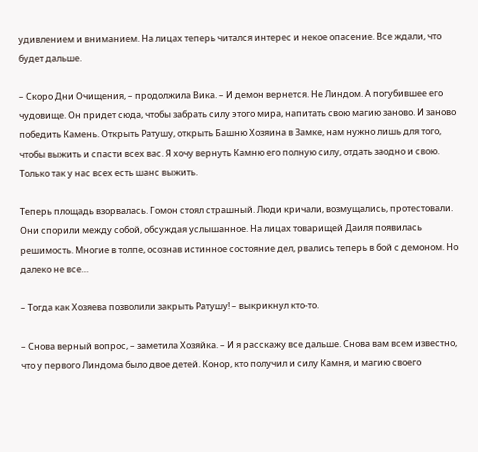удивлением и вниманием. На лицах теперь читался интерес и некое опасение. Все ждали, что будет дальше.

– Скоро Дни Очищения, – продолжила Вика. – И демон вернется. Не Линдом. А погубившее его чудовище. Он придет сюда, чтобы забрать силу этого мира, напитать свою магию заново. И заново победить Камень. Открыть Ратушу, открыть Башню Хозяина в Замке, нам нужно лишь для того, чтобы выжить и спасти всех вас. Я хочу вернуть Камню его полную силу, отдать заодно и свою. Только так у нас всех есть шанс выжить.

Теперь площадь взорвалась. Гомон стоял страшный. Люди кричали, возмущались, протестовали. Они спорили между собой, обсуждая услышанное. На лицах товарищей Даиля появилась решимость. Многие в толпе, осознав истинное состояние дел, рвались теперь в бой с демоном. Но далеко не все…

– Тогда как Хозяева позволили закрыть Ратушу! – выкрикнул кто-то.

– Снова верный вопрос, – заметила Хозяйка. – И я расскажу все дальше. Снова вам всем известно, что у первого Линдома было двое детей. Конор, кто получил и силу Камня, и магию своего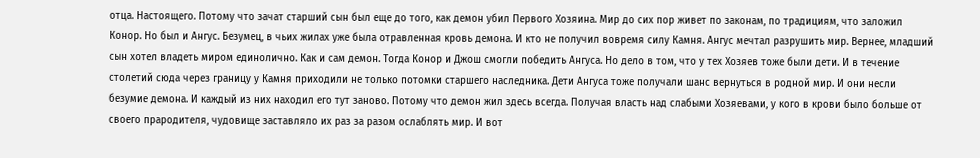отца. Настоящего. Потому что зачат старший сын был еще до того, как демон убил Первого Хозяина. Мир до сих пор живет по законам, по традициям, что заложил Конор. Но был и Ангус. Безумец, в чьих жилах уже была отравленная кровь демона. И кто не получил вовремя силу Камня. Ангус мечтал разрушить мир. Вернее, младший сын хотел владеть миром единолично. Как и сам демон. Тогда Конор и Джош смогли победить Ангуса. Но дело в том, что у тех Хозяев тоже были дети. И в течение столетий сюда через границу у Камня приходили не только потомки старшего наследника. Дети Ангуса тоже получали шанс вернуться в родной мир. И они несли безумие демона. И каждый из них находил его тут заново. Потому что демон жил здесь всегда. Получая власть над слабыми Хозяевами, у кого в крови было больше от своего прародителя, чудовище заставляло их раз за разом ослаблять мир. И вот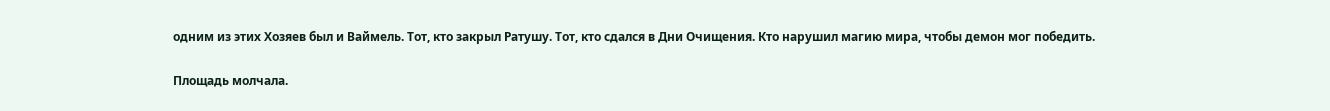одним из этих Хозяев был и Ваймель. Тот, кто закрыл Ратушу. Тот, кто сдался в Дни Очищения. Кто нарушил магию мира, чтобы демон мог победить.

Площадь молчала.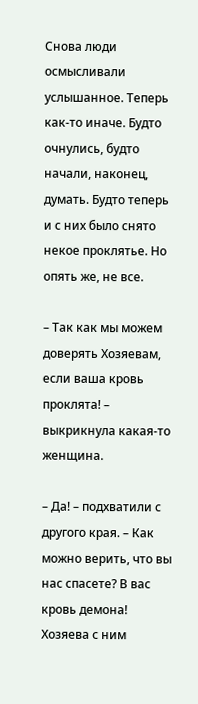Снова люди осмысливали услышанное. Теперь как-то иначе. Будто очнулись, будто начали, наконец, думать. Будто теперь и с них было снято некое проклятье. Но опять же, не все.

– Так как мы можем доверять Хозяевам, если ваша кровь проклята! – выкрикнула какая-то женщина.

– Да! – подхватили с другого края. – Как можно верить, что вы нас спасете? В вас кровь демона! Хозяева с ним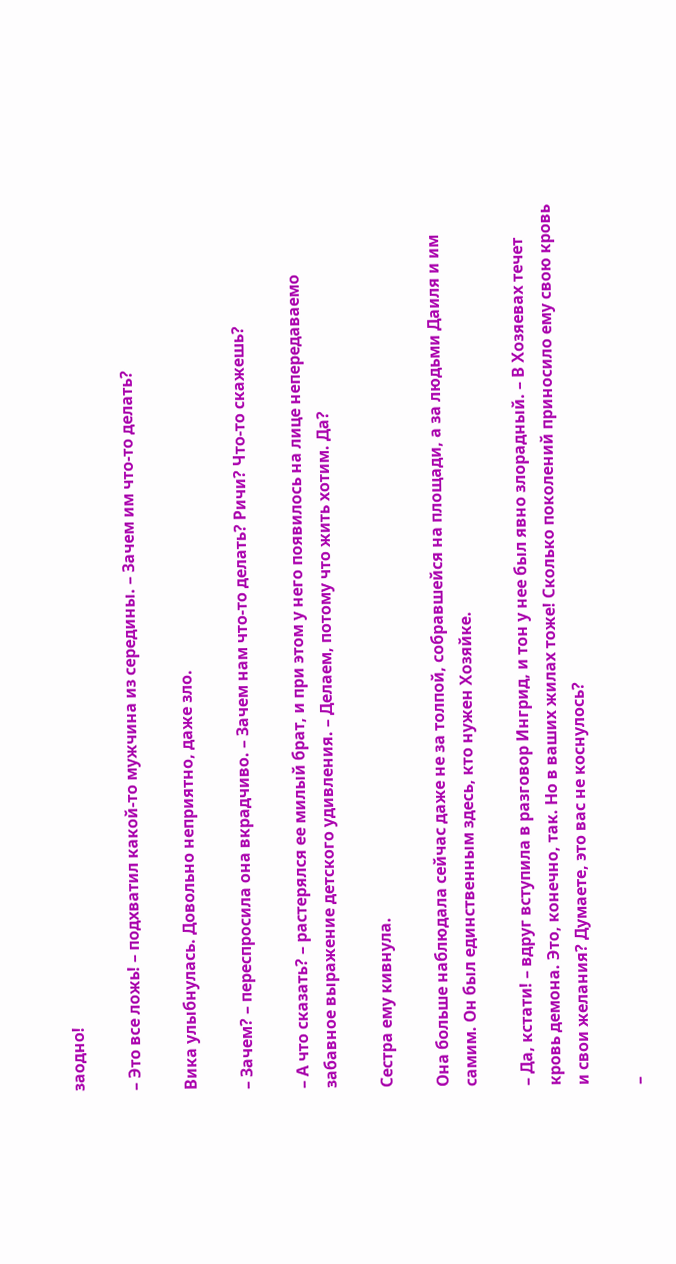заодно!

– Это все ложь! – подхватил какой-то мужчина из середины. – Зачем им что-то делать?

Вика улыбнулась. Довольно неприятно, даже зло.

– Зачем? – переспросила она вкрадчиво. – Зачем нам что-то делать? Ричи? Что-то скажешь?

– А что сказать? – растерялся ее милый брат, и при этом у него появилось на лице непередаваемо забавное выражение детского удивления. – Делаем, потому что жить хотим. Да?

Сестра ему кивнула.

Она больше наблюдала сейчас даже не за толпой, собравшейся на площади, а за людьми Даиля и им самим. Он был единственным здесь, кто нужен Хозяйке.

– Да, кстати! – вдруг вступила в разговор Ингрид, и тон у нее был явно злорадный. – В Хозяевах течет кровь демона. Это, конечно, так. Но в ваших жилах тоже! Сколько поколений приносило ему свою кровь и свои желания? Думаете, это вас не коснулось?

–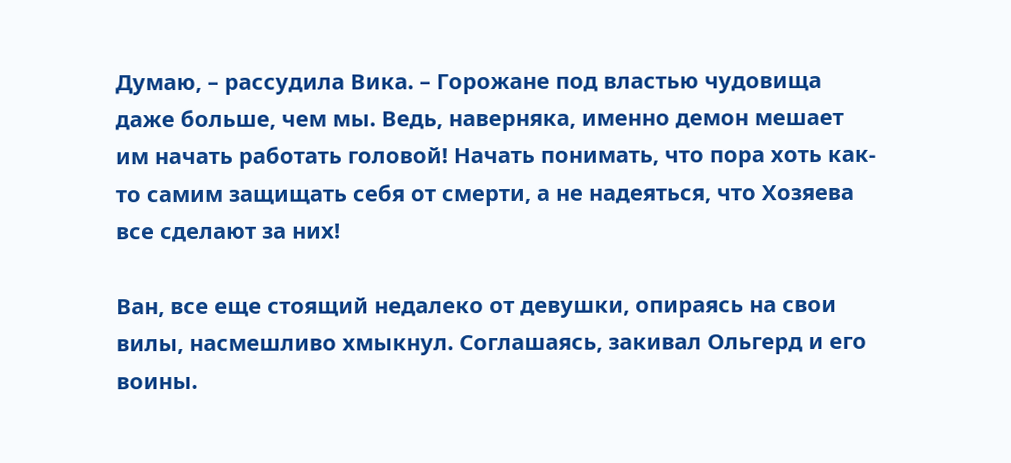Думаю, – рассудила Вика. – Горожане под властью чудовища даже больше, чем мы. Ведь, наверняка, именно демон мешает им начать работать головой! Начать понимать, что пора хоть как-то самим защищать себя от смерти, а не надеяться, что Хозяева все сделают за них!

Ван, все еще стоящий недалеко от девушки, опираясь на свои вилы, насмешливо хмыкнул. Соглашаясь, закивал Ольгерд и его воины.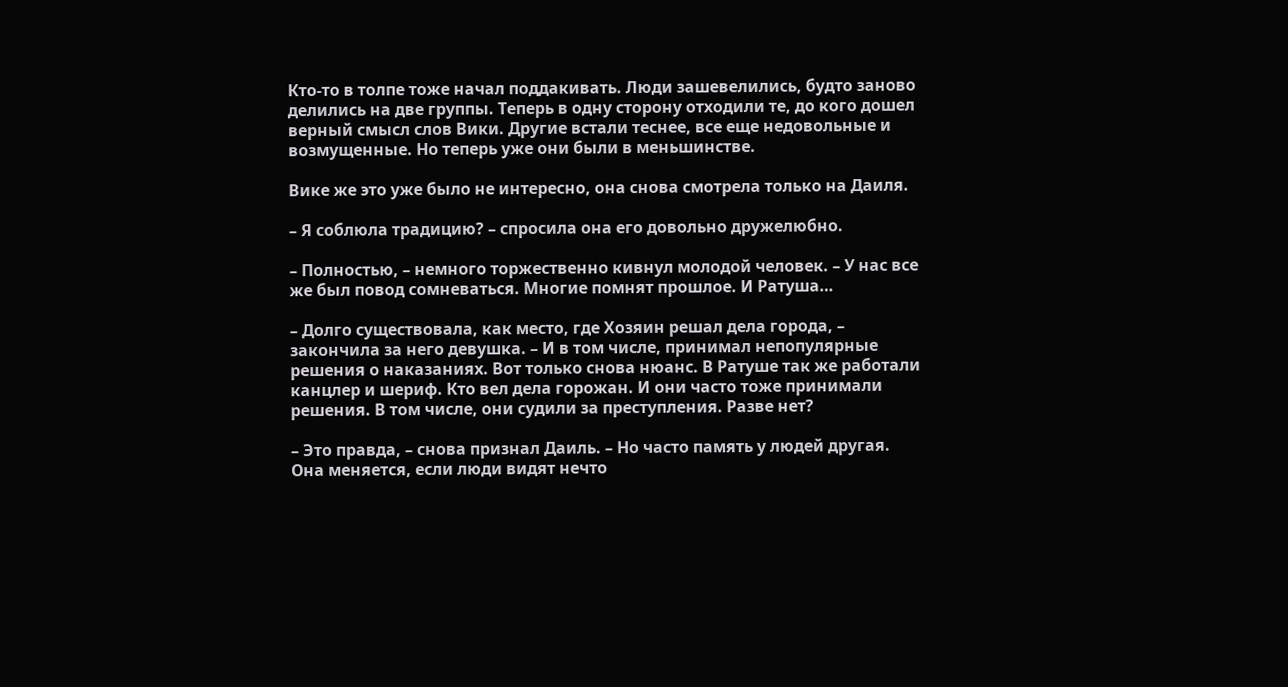Кто-то в толпе тоже начал поддакивать. Люди зашевелились, будто заново делились на две группы. Теперь в одну сторону отходили те, до кого дошел верный смысл слов Вики. Другие встали теснее, все еще недовольные и возмущенные. Но теперь уже они были в меньшинстве.

Вике же это уже было не интересно, она снова смотрела только на Даиля.

– Я соблюла традицию? – спросила она его довольно дружелюбно.

– Полностью, – немного торжественно кивнул молодой человек. – У нас все же был повод сомневаться. Многие помнят прошлое. И Ратуша…

– Долго существовала, как место, где Хозяин решал дела города, – закончила за него девушка. – И в том числе, принимал непопулярные решения о наказаниях. Вот только снова нюанс. В Ратуше так же работали канцлер и шериф. Кто вел дела горожан. И они часто тоже принимали решения. В том числе, они судили за преступления. Разве нет?

– Это правда, – снова признал Даиль. – Но часто память у людей другая. Она меняется, если люди видят нечто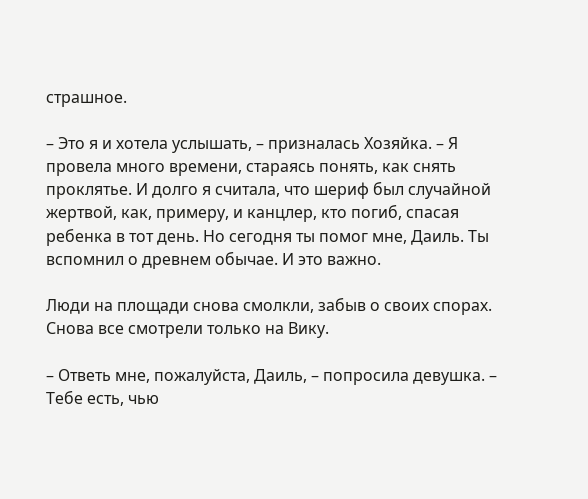страшное.

– Это я и хотела услышать, – призналась Хозяйка. – Я провела много времени, стараясь понять, как снять проклятье. И долго я считала, что шериф был случайной жертвой, как, примеру, и канцлер, кто погиб, спасая ребенка в тот день. Но сегодня ты помог мне, Даиль. Ты вспомнил о древнем обычае. И это важно.

Люди на площади снова смолкли, забыв о своих спорах. Снова все смотрели только на Вику.

– Ответь мне, пожалуйста, Даиль, – попросила девушка. – Тебе есть, чью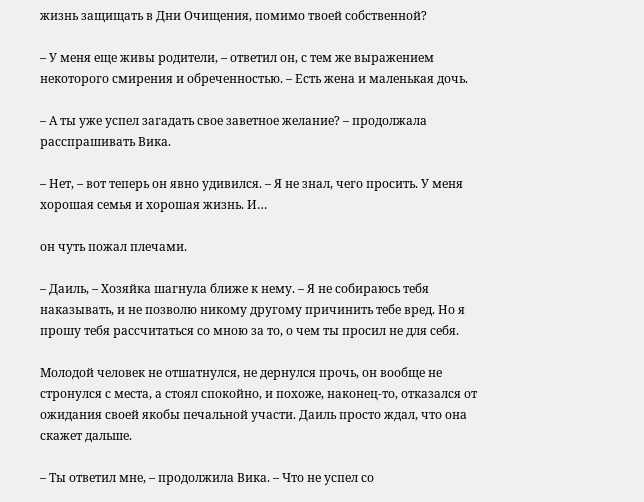жизнь защищать в Дни Очищения, помимо твоей собственной?

– У меня еще живы родители, – ответил он, с тем же выражением некоторого смирения и обреченностью. – Есть жена и маленькая дочь.

– А ты уже успел загадать свое заветное желание? – продолжала расспрашивать Вика.

– Нет, – вот теперь он явно удивился. – Я не знал, чего просить. У меня хорошая семья и хорошая жизнь. И…

он чуть пожал плечами.

– Даиль, – Хозяйка шагнула ближе к нему. – Я не собираюсь тебя наказывать, и не позволю никому другому причинить тебе вред. Но я прошу тебя рассчитаться со мною за то, о чем ты просил не для себя.

Молодой человек не отшатнулся, не дернулся прочь, он вообще не стронулся с места, а стоял спокойно, и похоже, наконец-то, отказался от ожидания своей якобы печальной участи. Даиль просто ждал, что она скажет дальше.

– Ты ответил мне, – продолжила Вика. – Что не успел со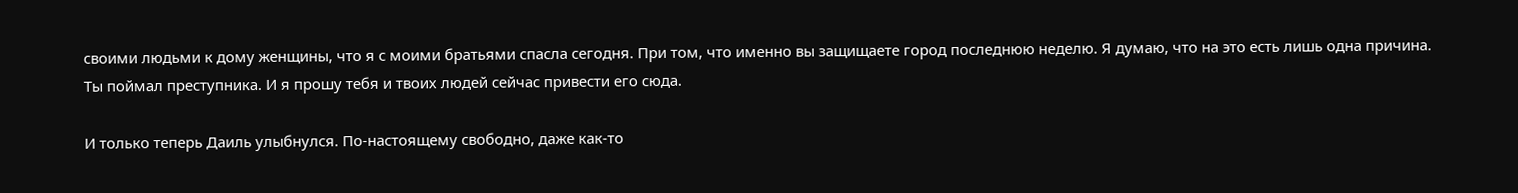своими людьми к дому женщины, что я с моими братьями спасла сегодня. При том, что именно вы защищаете город последнюю неделю. Я думаю, что на это есть лишь одна причина. Ты поймал преступника. И я прошу тебя и твоих людей сейчас привести его сюда.

И только теперь Даиль улыбнулся. По-настоящему свободно, даже как-то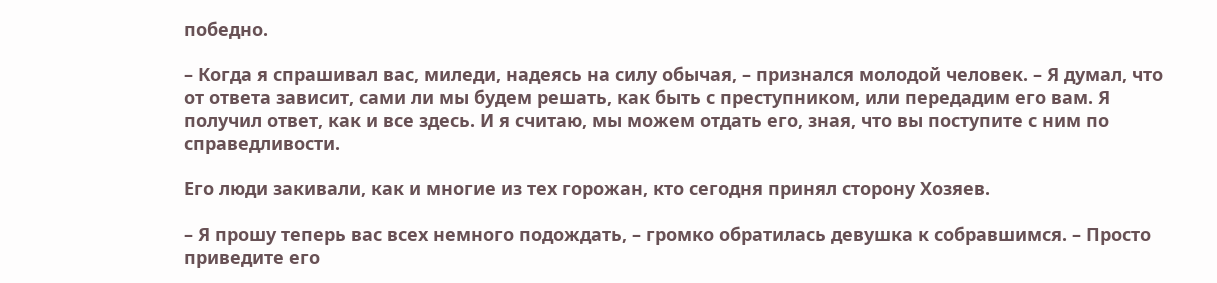победно.

– Когда я спрашивал вас, миледи, надеясь на силу обычая, – признался молодой человек. – Я думал, что от ответа зависит, сами ли мы будем решать, как быть с преступником, или передадим его вам. Я получил ответ, как и все здесь. И я считаю, мы можем отдать его, зная, что вы поступите с ним по справедливости.

Его люди закивали, как и многие из тех горожан, кто сегодня принял сторону Хозяев.

– Я прошу теперь вас всех немного подождать, – громко обратилась девушка к собравшимся. – Просто приведите его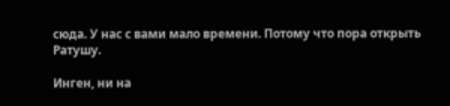сюда. У нас с вами мало времени. Потому что пора открыть Ратушу.

Инген, ни на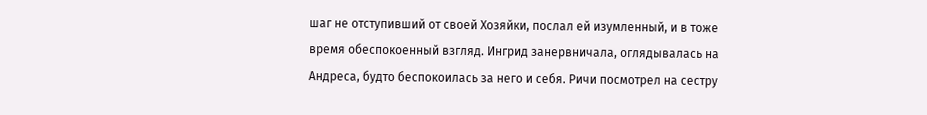шаг не отступивший от своей Хозяйки, послал ей изумленный, и в тоже время обеспокоенный взгляд. Ингрид занервничала, оглядывалась на Андреса, будто беспокоилась за него и себя. Ричи посмотрел на сестру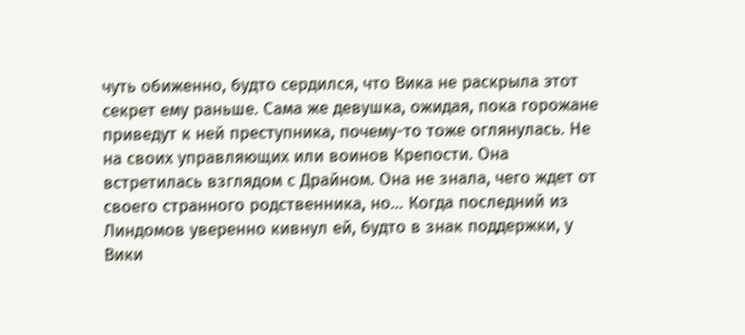чуть обиженно, будто сердился, что Вика не раскрыла этот секрет ему раньше. Сама же девушка, ожидая, пока горожане приведут к ней преступника, почему-то тоже оглянулась. Не на своих управляющих или воинов Крепости. Она встретилась взглядом с Драйном. Она не знала, чего ждет от своего странного родственника, но… Когда последний из Линдомов уверенно кивнул ей, будто в знак поддержки, у Вики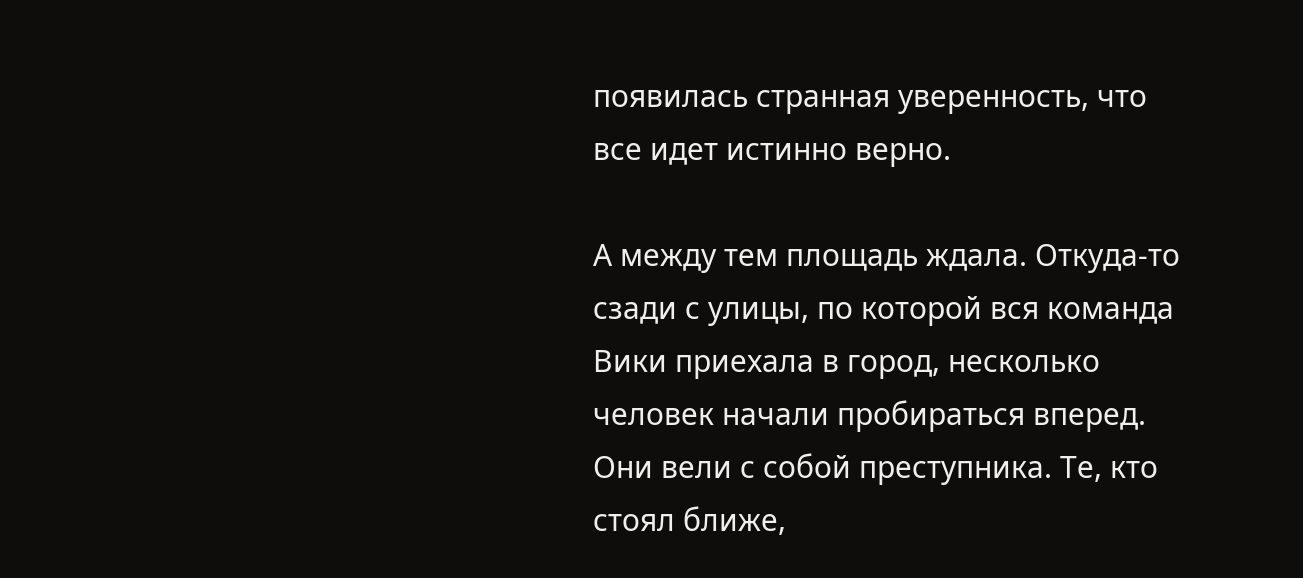появилась странная уверенность, что все идет истинно верно.

А между тем площадь ждала. Откуда-то сзади с улицы, по которой вся команда Вики приехала в город, несколько человек начали пробираться вперед. Они вели с собой преступника. Те, кто стоял ближе,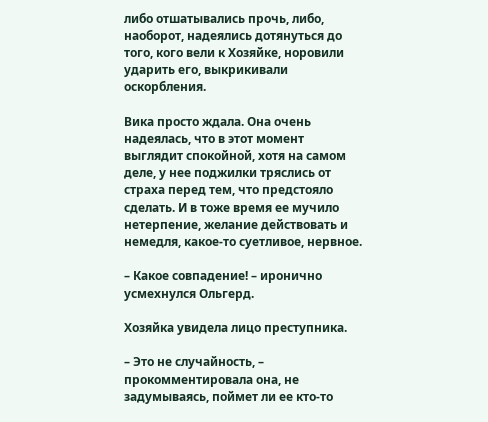либо отшатывались прочь, либо, наоборот, надеялись дотянуться до того, кого вели к Хозяйке, норовили ударить его, выкрикивали оскорбления.

Вика просто ждала. Она очень надеялась, что в этот момент выглядит спокойной, хотя на самом деле, у нее поджилки тряслись от страха перед тем, что предстояло сделать. И в тоже время ее мучило нетерпение, желание действовать и немедля, какое-то суетливое, нервное.

– Какое совпадение! – иронично усмехнулся Ольгерд.

Хозяйка увидела лицо преступника.

– Это не случайность, – прокомментировала она, не задумываясь, поймет ли ее кто-то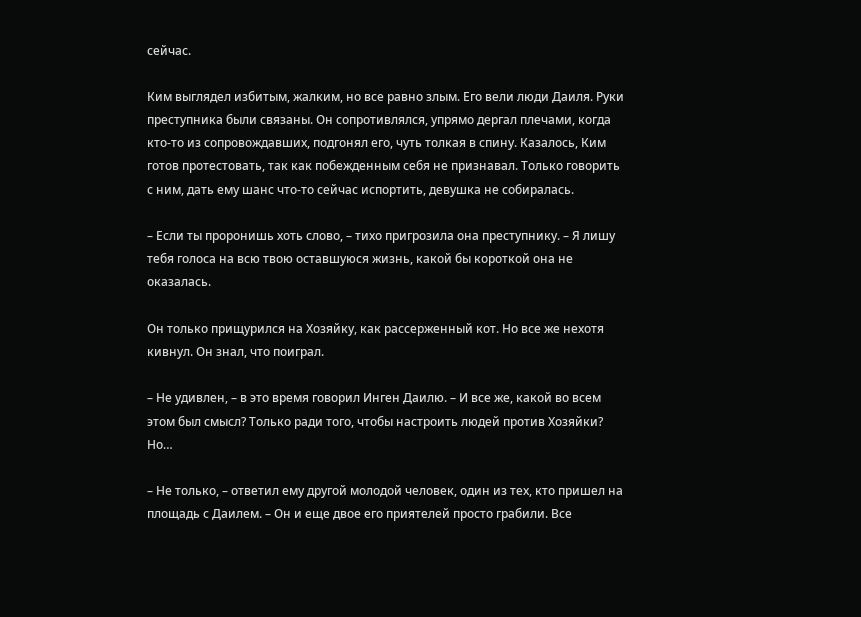сейчас.

Ким выглядел избитым, жалким, но все равно злым. Его вели люди Даиля. Руки преступника были связаны. Он сопротивлялся, упрямо дергал плечами, когда кто-то из сопровождавших, подгонял его, чуть толкая в спину. Казалось, Ким готов протестовать, так как побежденным себя не признавал. Только говорить с ним, дать ему шанс что-то сейчас испортить, девушка не собиралась.

– Если ты проронишь хоть слово, – тихо пригрозила она преступнику. – Я лишу тебя голоса на всю твою оставшуюся жизнь, какой бы короткой она не оказалась.

Он только прищурился на Хозяйку, как рассерженный кот. Но все же нехотя кивнул. Он знал, что поиграл.

– Не удивлен, – в это время говорил Инген Даилю. – И все же, какой во всем этом был смысл? Только ради того, чтобы настроить людей против Хозяйки? Но…

– Не только, – ответил ему другой молодой человек, один из тех, кто пришел на площадь с Даилем. – Он и еще двое его приятелей просто грабили. Все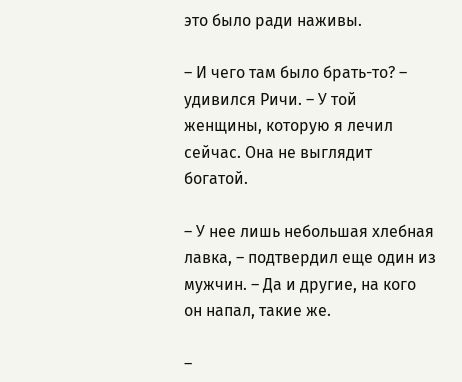это было ради наживы.

– И чего там было брать-то? – удивился Ричи. – У той женщины, которую я лечил сейчас. Она не выглядит богатой.

– У нее лишь небольшая хлебная лавка, – подтвердил еще один из мужчин. – Да и другие, на кого он напал, такие же.

–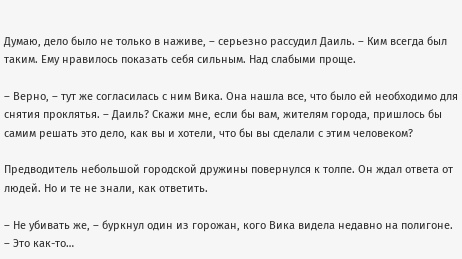Думаю, дело было не только в наживе, – серьезно рассудил Даиль. – Ким всегда был таким. Ему нравилось показать себя сильным. Над слабыми проще.

– Верно, – тут же согласилась с ним Вика. Она нашла все, что было ей необходимо для снятия проклятья. – Даиль? Скажи мне, если бы вам, жителям города, пришлось бы самим решать это дело, как вы и хотели, что бы вы сделали с этим человеком?

Предводитель небольшой городской дружины повернулся к толпе. Он ждал ответа от людей. Но и те не знали, как ответить.

– Не убивать же, – буркнул один из горожан, кого Вика видела недавно на полигоне. – Это как-то…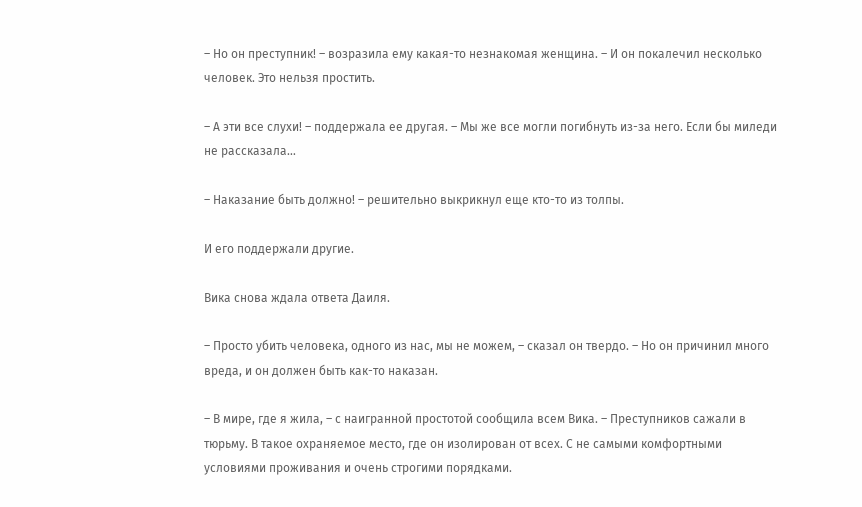– Но он преступник! – возразила ему какая-то незнакомая женщина. – И он покалечил несколько человек. Это нельзя простить.

– А эти все слухи! – поддержала ее другая. – Мы же все могли погибнуть из-за него. Если бы миледи не рассказала…

– Наказание быть должно! – решительно выкрикнул еще кто-то из толпы.

И его поддержали другие.

Вика снова ждала ответа Даиля.

– Просто убить человека, одного из нас, мы не можем, – сказал он твердо. – Но он причинил много вреда, и он должен быть как-то наказан.

– В мире, где я жила, – с наигранной простотой сообщила всем Вика. – Преступников сажали в тюрьму. В такое охраняемое место, где он изолирован от всех. С не самыми комфортными условиями проживания и очень строгими порядками.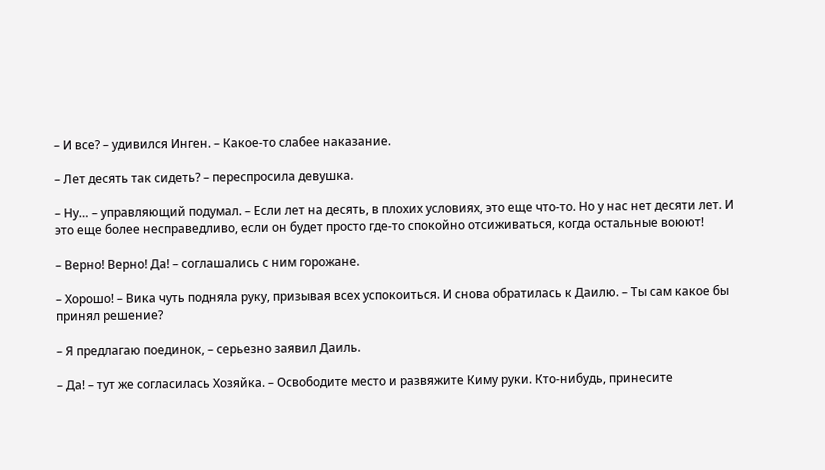– И все? – удивился Инген. – Какое-то слабее наказание.

– Лет десять так сидеть? – переспросила девушка.

– Ну… – управляющий подумал. – Если лет на десять, в плохих условиях, это еще что-то. Но у нас нет десяти лет. И это еще более несправедливо, если он будет просто где-то спокойно отсиживаться, когда остальные воюют!

– Верно! Верно! Да! – соглашались с ним горожане.

– Хорошо! – Вика чуть подняла руку, призывая всех успокоиться. И снова обратилась к Даилю. – Ты сам какое бы принял решение?

– Я предлагаю поединок, – серьезно заявил Даиль.

– Да! – тут же согласилась Хозяйка. – Освободите место и развяжите Киму руки. Кто-нибудь, принесите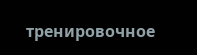тренировочное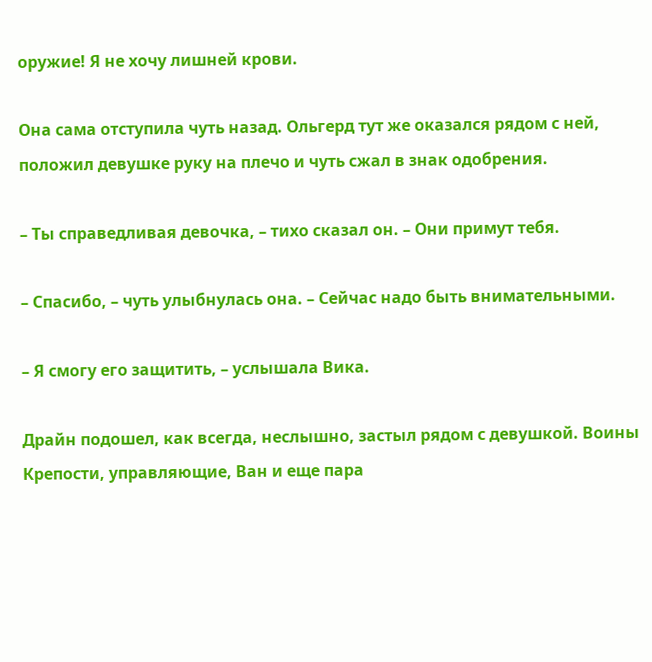оружие! Я не хочу лишней крови.

Она сама отступила чуть назад. Ольгерд тут же оказался рядом с ней, положил девушке руку на плечо и чуть сжал в знак одобрения.

– Ты справедливая девочка, – тихо сказал он. – Они примут тебя.

– Спасибо, – чуть улыбнулась она. – Сейчас надо быть внимательными.

– Я смогу его защитить, – услышала Вика.

Драйн подошел, как всегда, неслышно, застыл рядом с девушкой. Воины Крепости, управляющие, Ван и еще пара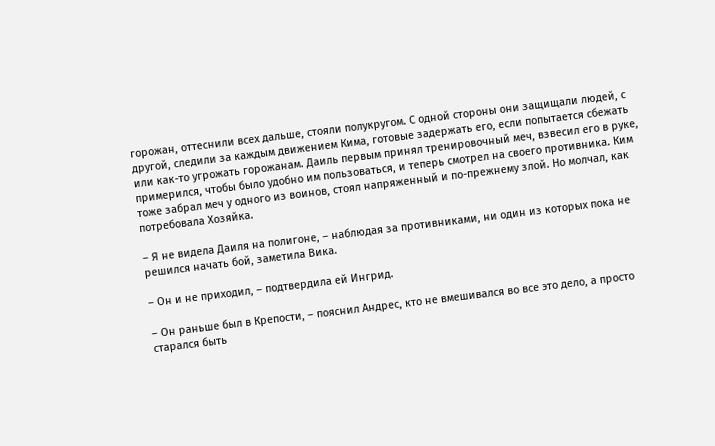горожан, оттеснили всех дальше, стояли полукругом. С одной стороны они защищали людей, с другой, следили за каждым движением Кима, готовые задержать его, если попытается сбежать или как-то угрожать горожанам. Даиль первым принял тренировочный меч, взвесил его в руке, примерился, чтобы было удобно им пользоваться, и теперь смотрел на своего противника. Ким тоже забрал меч у одного из воинов, стоял напряженный и по-прежнему злой. Но молчал, как потребовала Хозяйка.

– Я не видела Даиля на полигоне, – наблюдая за противниками, ни один из которых пока не решился начать бой, заметила Вика.

– Он и не приходил, – подтвердила ей Ингрид.

– Он раньше был в Крепости, – пояснил Андрес, кто не вмешивался во все это дело, а просто старался быть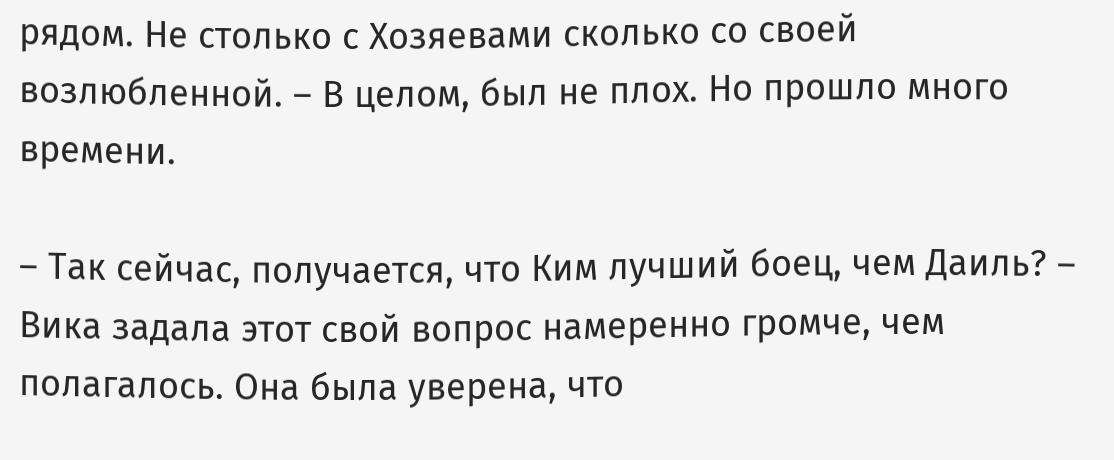рядом. Не столько с Хозяевами сколько со своей возлюбленной. – В целом, был не плох. Но прошло много времени.

– Так сейчас, получается, что Ким лучший боец, чем Даиль? – Вика задала этот свой вопрос намеренно громче, чем полагалось. Она была уверена, что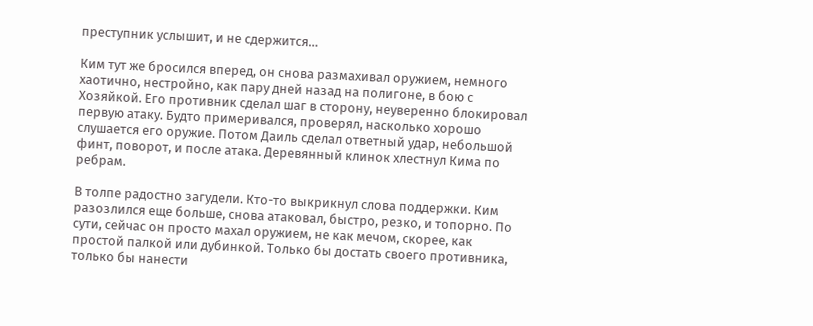преступник услышит, и не сдержится…

Ким тут же бросился вперед, он снова размахивал оружием, немного хаотично, нестройно, как пару дней назад на полигоне, в бою с Хозяйкой. Его противник сделал шаг в сторону, неуверенно блокировал первую атаку. Будто примеривался, проверял, насколько хорошо слушается его оружие. Потом Даиль сделал ответный удар, небольшой финт, поворот, и после атака. Деревянный клинок хлестнул Кима по ребрам.

В толпе радостно загудели. Кто-то выкрикнул слова поддержки. Ким разозлился еще больше, снова атаковал, быстро, резко, и топорно. По сути, сейчас он просто махал оружием, не как мечом, скорее, как простой палкой или дубинкой. Только бы достать своего противника, только бы нанести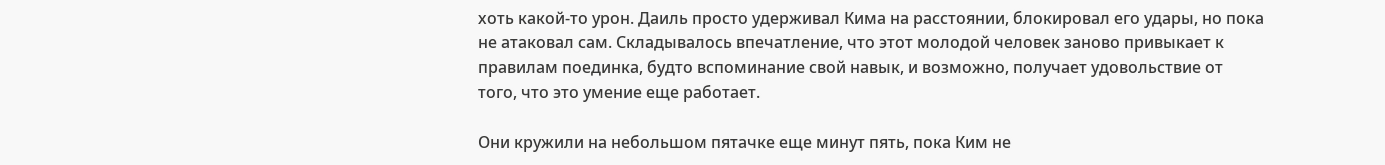хоть какой-то урон. Даиль просто удерживал Кима на расстоянии, блокировал его удары, но пока не атаковал сам. Складывалось впечатление, что этот молодой человек заново привыкает к правилам поединка, будто вспоминание свой навык, и возможно, получает удовольствие от того, что это умение еще работает.

Они кружили на небольшом пятачке еще минут пять, пока Ким не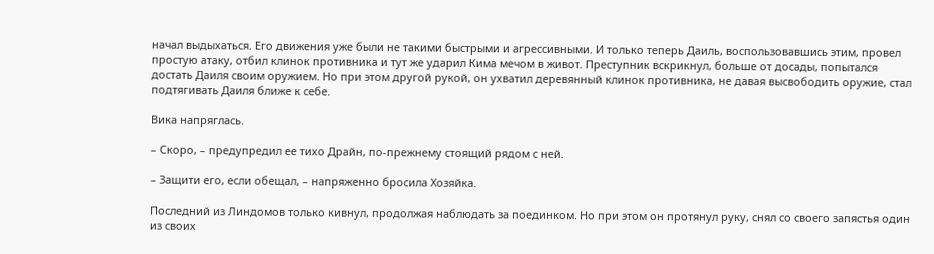начал выдыхаться. Его движения уже были не такими быстрыми и агрессивными. И только теперь Даиль, воспользовавшись этим, провел простую атаку, отбил клинок противника и тут же ударил Кима мечом в живот. Преступник вскрикнул, больше от досады, попытался достать Даиля своим оружием. Но при этом другой рукой, он ухватил деревянный клинок противника, не давая высвободить оружие, стал подтягивать Даиля ближе к себе.

Вика напряглась.

– Скоро, – предупредил ее тихо Драйн, по-прежнему стоящий рядом с ней.

– Защити его, если обещал, – напряженно бросила Хозяйка.

Последний из Линдомов только кивнул, продолжая наблюдать за поединком. Но при этом он протянул руку, снял со своего запястья один из своих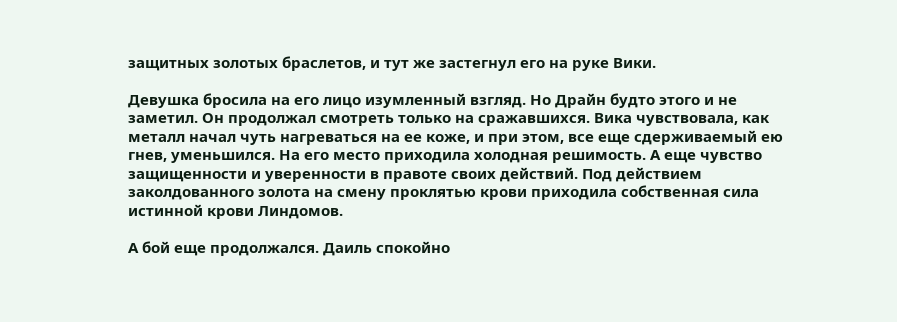защитных золотых браслетов, и тут же застегнул его на руке Вики.

Девушка бросила на его лицо изумленный взгляд. Но Драйн будто этого и не заметил. Он продолжал смотреть только на сражавшихся. Вика чувствовала, как металл начал чуть нагреваться на ее коже, и при этом, все еще сдерживаемый ею гнев, уменьшился. На его место приходила холодная решимость. А еще чувство защищенности и уверенности в правоте своих действий. Под действием заколдованного золота на смену проклятью крови приходила собственная сила истинной крови Линдомов.

А бой еще продолжался. Даиль спокойно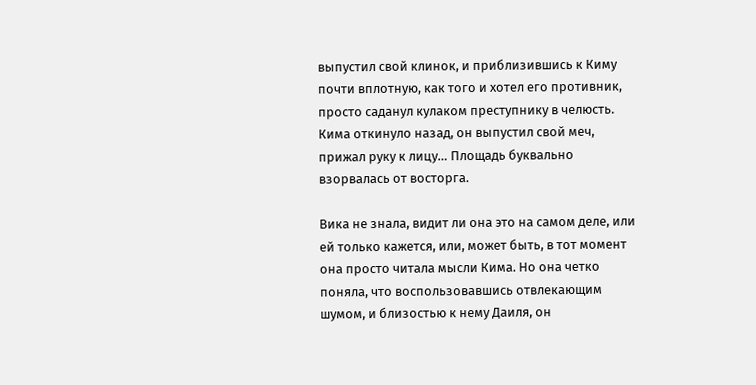выпустил свой клинок, и приблизившись к Киму почти вплотную, как того и хотел его противник, просто саданул кулаком преступнику в челюсть. Кима откинуло назад, он выпустил свой меч, прижал руку к лицу… Площадь буквально взорвалась от восторга.

Вика не знала, видит ли она это на самом деле, или ей только кажется, или, может быть, в тот момент она просто читала мысли Кима. Но она четко поняла, что воспользовавшись отвлекающим шумом, и близостью к нему Даиля, он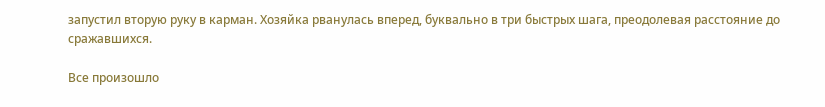запустил вторую руку в карман. Хозяйка рванулась вперед, буквально в три быстрых шага, преодолевая расстояние до сражавшихся.

Все произошло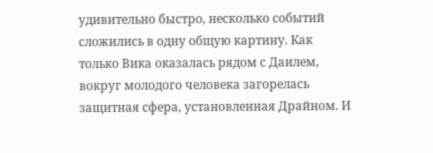удивительно быстро, несколько событий сложились в одну общую картину. Как только Вика оказалась рядом с Даилем, вокруг молодого человека загорелась защитная сфера, установленная Драйном. И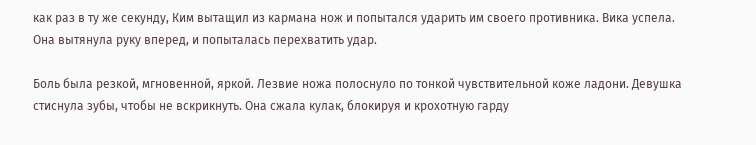как раз в ту же секунду, Ким вытащил из кармана нож и попытался ударить им своего противника. Вика успела. Она вытянула руку вперед, и попыталась перехватить удар.

Боль была резкой, мгновенной, яркой. Лезвие ножа полоснуло по тонкой чувствительной коже ладони. Девушка стиснула зубы, чтобы не вскрикнуть. Она сжала кулак, блокируя и крохотную гарду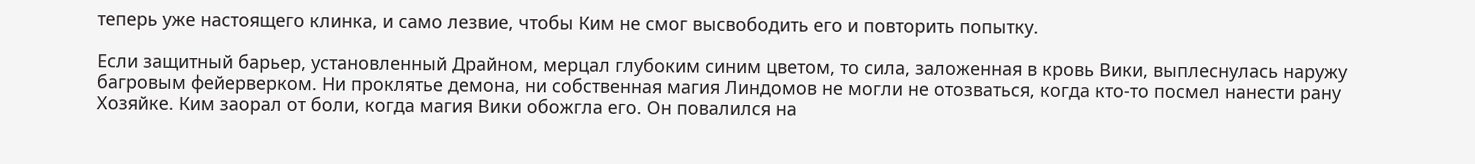теперь уже настоящего клинка, и само лезвие, чтобы Ким не смог высвободить его и повторить попытку.

Если защитный барьер, установленный Драйном, мерцал глубоким синим цветом, то сила, заложенная в кровь Вики, выплеснулась наружу багровым фейерверком. Ни проклятье демона, ни собственная магия Линдомов не могли не отозваться, когда кто-то посмел нанести рану Хозяйке. Ким заорал от боли, когда магия Вики обожгла его. Он повалился на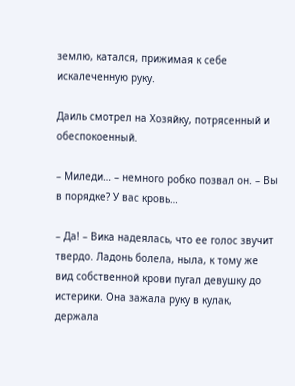землю, катался, прижимая к себе искалеченную руку.

Даиль смотрел на Хозяйку, потрясенный и обеспокоенный.

– Миледи… – немного робко позвал он. – Вы в порядке? У вас кровь…

– Да! – Вика надеялась, что ее голос звучит твердо. Ладонь болела, ныла, к тому же вид собственной крови пугал девушку до истерики. Она зажала руку в кулак, держала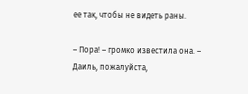ее так, чтобы не видеть раны.

– Пора! – громко известила она. – Даиль, пожалуйста,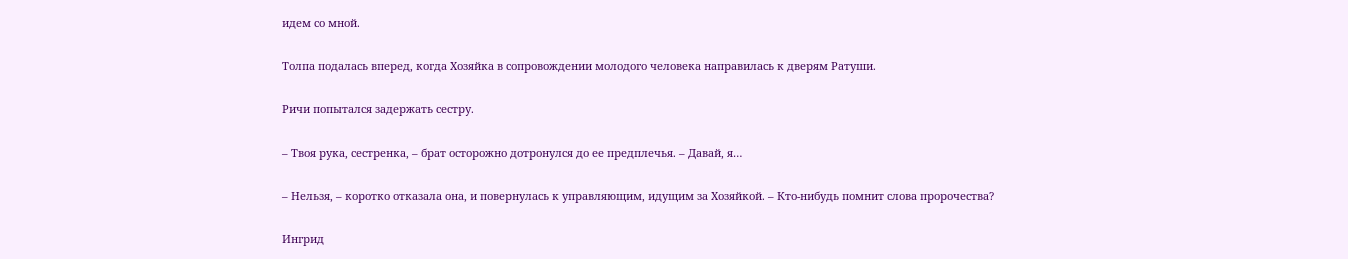идем со мной.

Толпа подалась вперед, когда Хозяйка в сопровождении молодого человека направилась к дверям Ратуши.

Ричи попытался задержать сестру.

– Твоя рука, сестренка, – брат осторожно дотронулся до ее предплечья. – Давай, я…

– Нельзя, – коротко отказала она, и повернулась к управляющим, идущим за Хозяйкой. – Кто-нибудь помнит слова пророчества?

Ингрид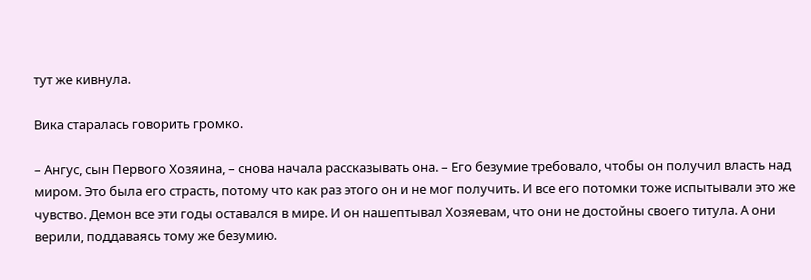тут же кивнула.

Вика старалась говорить громко.

– Ангус, сын Первого Хозяина, – снова начала рассказывать она. – Его безумие требовало, чтобы он получил власть над миром. Это была его страсть, потому что как раз этого он и не мог получить. И все его потомки тоже испытывали это же чувство. Демон все эти годы оставался в мире. И он нашептывал Хозяевам, что они не достойны своего титула. А они верили, поддаваясь тому же безумию.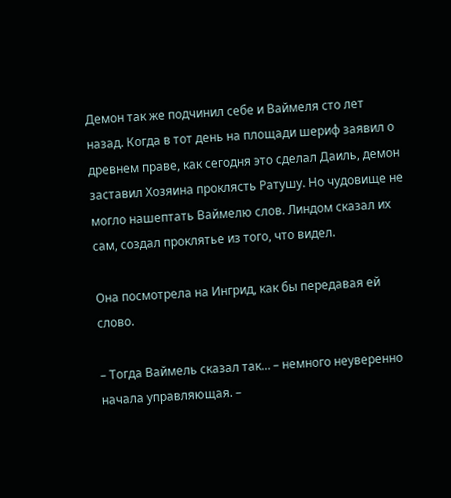Демон так же подчинил себе и Ваймеля сто лет назад. Когда в тот день на площади шериф заявил о древнем праве, как сегодня это сделал Даиль, демон заставил Хозяина проклясть Ратушу. Но чудовище не могло нашептать Ваймелю слов. Линдом сказал их сам, создал проклятье из того, что видел.

Она посмотрела на Ингрид, как бы передавая ей слово.

– Тогда Ваймель сказал так… – немного неуверенно начала управляющая. –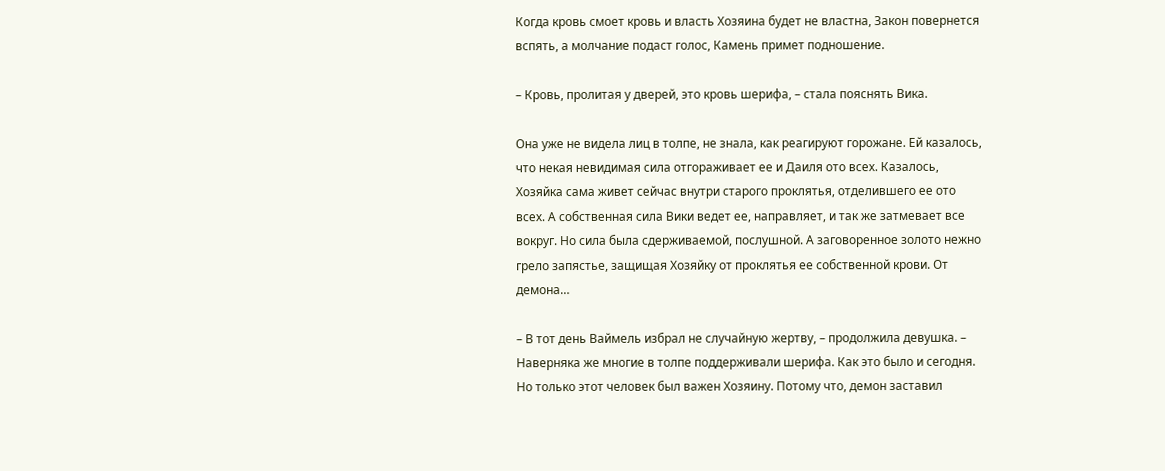Когда кровь смоет кровь и власть Хозяина будет не властна, Закон повернется вспять, а молчание подаст голос, Камень примет подношение.

– Кровь, пролитая у дверей, это кровь шерифа, – стала пояснять Вика.

Она уже не видела лиц в толпе, не знала, как реагируют горожане. Ей казалось, что некая невидимая сила отгораживает ее и Даиля ото всех. Казалось, Хозяйка сама живет сейчас внутри старого проклятья, отделившего ее ото всех. А собственная сила Вики ведет ее, направляет, и так же затмевает все вокруг. Но сила была сдерживаемой, послушной. А заговоренное золото нежно грело запястье, защищая Хозяйку от проклятья ее собственной крови. От демона…

– В тот день Ваймель избрал не случайную жертву, – продолжила девушка. – Наверняка же многие в толпе поддерживали шерифа. Как это было и сегодня. Но только этот человек был важен Хозяину. Потому что, демон заставил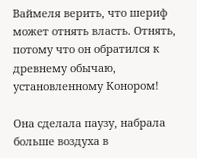Ваймеля верить, что шериф может отнять власть. Отнять, потому что он обратился к древнему обычаю, установленному Конором!

Она сделала паузу, набрала больше воздуха в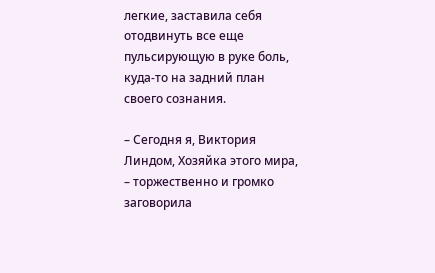легкие, заставила себя отодвинуть все еще пульсирующую в руке боль, куда-то на задний план своего сознания.

– Сегодня я, Виктория Линдом, Хозяйка этого мира, – торжественно и громко заговорила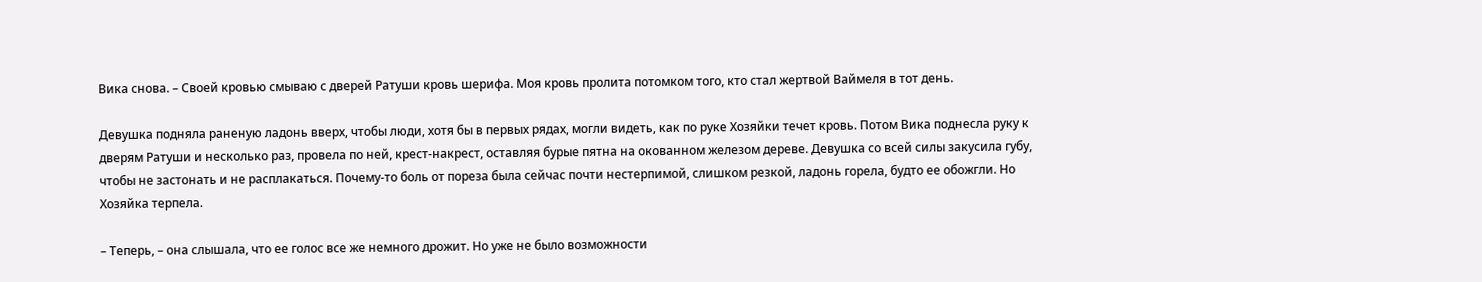Вика снова. – Своей кровью смываю с дверей Ратуши кровь шерифа. Моя кровь пролита потомком того, кто стал жертвой Ваймеля в тот день.

Девушка подняла раненую ладонь вверх, чтобы люди, хотя бы в первых рядах, могли видеть, как по руке Хозяйки течет кровь. Потом Вика поднесла руку к дверям Ратуши и несколько раз, провела по ней, крест-накрест, оставляя бурые пятна на окованном железом дереве. Девушка со всей силы закусила губу, чтобы не застонать и не расплакаться. Почему-то боль от пореза была сейчас почти нестерпимой, слишком резкой, ладонь горела, будто ее обожгли. Но Хозяйка терпела.

– Теперь, – она слышала, что ее голос все же немного дрожит. Но уже не было возможности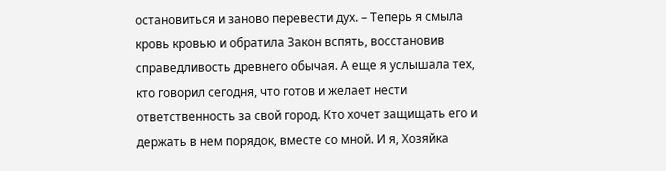остановиться и заново перевести дух. – Теперь я смыла кровь кровью и обратила Закон вспять, восстановив справедливость древнего обычая. А еще я услышала тех, кто говорил сегодня, что готов и желает нести ответственность за свой город. Кто хочет защищать его и держать в нем порядок, вместе со мной. И я, Хозяйка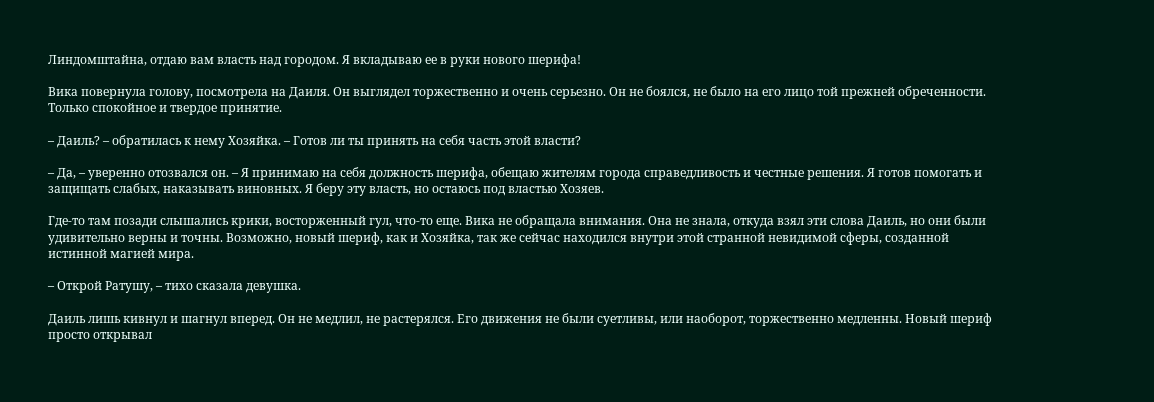Линдомштайна, отдаю вам власть над городом. Я вкладываю ее в руки нового шерифа!

Вика повернула голову, посмотрела на Даиля. Он выглядел торжественно и очень серьезно. Он не боялся, не было на его лицо той прежней обреченности. Только спокойное и твердое принятие.

– Даиль? – обратилась к нему Хозяйка. – Готов ли ты принять на себя часть этой власти?

– Да, – уверенно отозвался он. – Я принимаю на себя должность шерифа, обещаю жителям города справедливость и честные решения. Я готов помогать и защищать слабых, наказывать виновных. Я беру эту власть, но остаюсь под властью Хозяев.

Где-то там позади слышались крики, восторженный гул, что-то еще. Вика не обращала внимания. Она не знала, откуда взял эти слова Даиль, но они были удивительно верны и точны. Возможно, новый шериф, как и Хозяйка, так же сейчас находился внутри этой странной невидимой сферы, созданной истинной магией мира.

– Открой Ратушу, – тихо сказала девушка.

Даиль лишь кивнул и шагнул вперед. Он не медлил, не растерялся. Его движения не были суетливы, или наоборот, торжественно медленны. Новый шериф просто открывал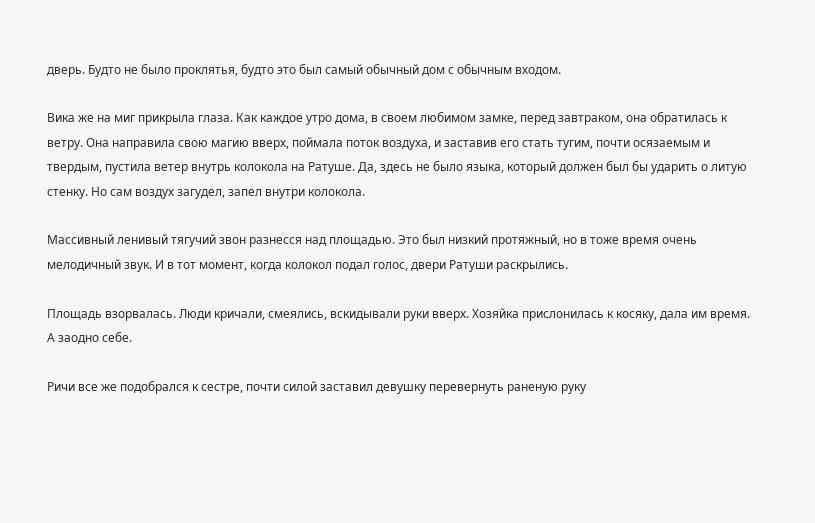дверь. Будто не было проклятья, будто это был самый обычный дом с обычным входом.

Вика же на миг прикрыла глаза. Как каждое утро дома, в своем любимом замке, перед завтраком, она обратилась к ветру. Она направила свою магию вверх, поймала поток воздуха, и заставив его стать тугим, почти осязаемым и твердым, пустила ветер внутрь колокола на Ратуше. Да, здесь не было языка, который должен был бы ударить о литую стенку. Но сам воздух загудел, запел внутри колокола.

Массивный ленивый тягучий звон разнесся над площадью. Это был низкий протяжный, но в тоже время очень мелодичный звук. И в тот момент, когда колокол подал голос, двери Ратуши раскрылись.

Площадь взорвалась. Люди кричали, смеялись, вскидывали руки вверх. Хозяйка прислонилась к косяку, дала им время. А заодно себе.

Ричи все же подобрался к сестре, почти силой заставил девушку перевернуть раненую руку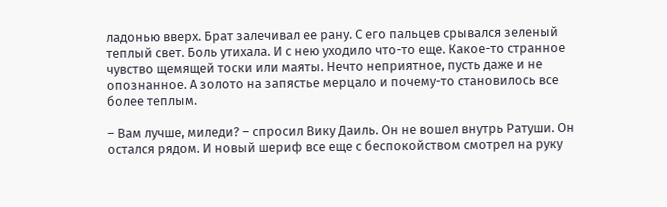ладонью вверх. Брат залечивал ее рану. С его пальцев срывался зеленый теплый свет. Боль утихала. И с нею уходило что-то еще. Какое-то странное чувство щемящей тоски или маяты. Нечто неприятное, пусть даже и не опознанное. А золото на запястье мерцало и почему-то становилось все более теплым.

– Вам лучше, миледи? – спросил Вику Даиль. Он не вошел внутрь Ратуши. Он остался рядом. И новый шериф все еще с беспокойством смотрел на руку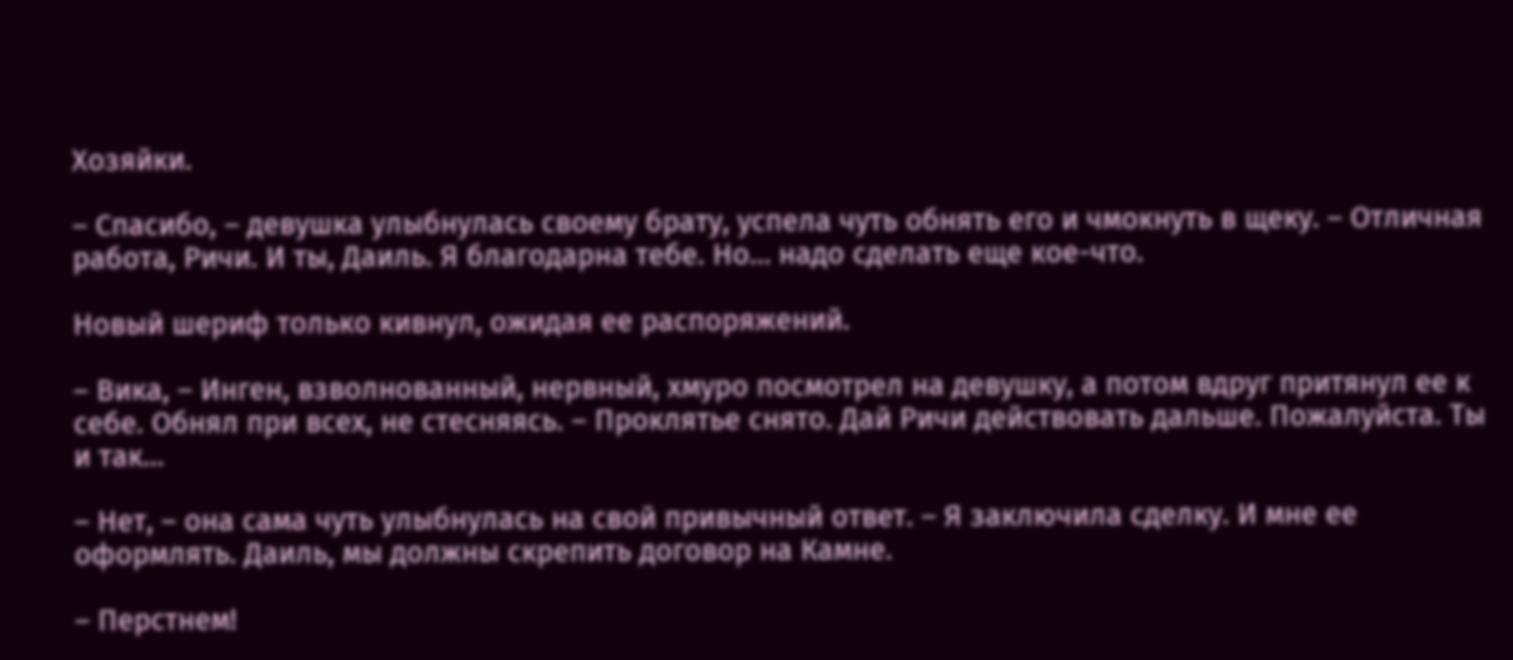Хозяйки.

– Спасибо, – девушка улыбнулась своему брату, успела чуть обнять его и чмокнуть в щеку. – Отличная работа, Ричи. И ты, Даиль. Я благодарна тебе. Но… надо сделать еще кое-что.

Новый шериф только кивнул, ожидая ее распоряжений.

– Вика, – Инген, взволнованный, нервный, хмуро посмотрел на девушку, а потом вдруг притянул ее к себе. Обнял при всех, не стесняясь. – Проклятье снято. Дай Ричи действовать дальше. Пожалуйста. Ты и так…

– Нет, – она сама чуть улыбнулась на свой привычный ответ. – Я заключила сделку. И мне ее оформлять. Даиль, мы должны скрепить договор на Камне.

– Перстнем!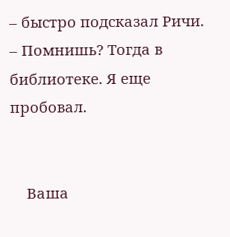– быстро подсказал Ричи. – Помнишь? Тогда в библиотеке. Я еще пробовал.


    Ваша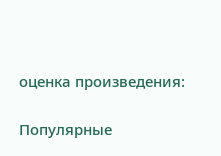оценка произведения:

Популярные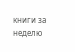книги за неделю